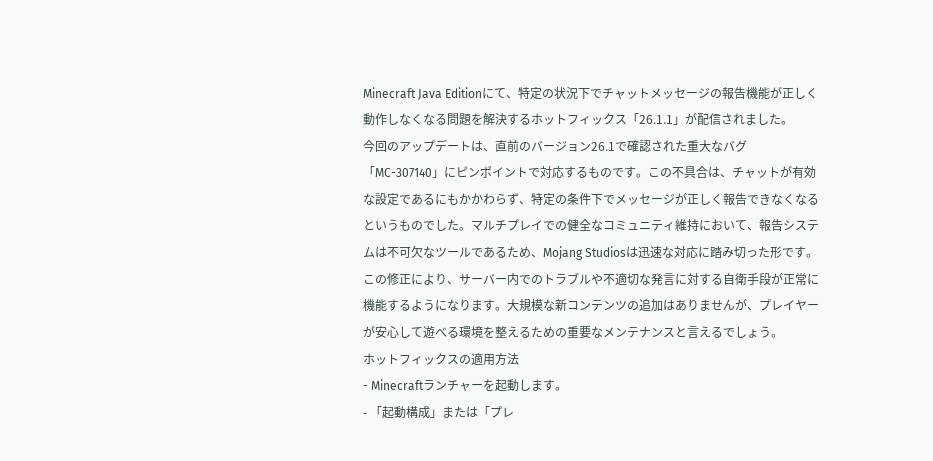Minecraft Java Editionにて、特定の状況下でチャットメッセージの報告機能が正しく動作しなくなる問題を解決するホットフィックス「26.1.1」が配信されました。
今回のアップデートは、直前のバージョン26.1で確認された重大なバグ「MC-307140」にピンポイントで対応するものです。この不具合は、チャットが有効な設定であるにもかかわらず、特定の条件下でメッセージが正しく報告できなくなるというものでした。マルチプレイでの健全なコミュニティ維持において、報告システムは不可欠なツールであるため、Mojang Studiosは迅速な対応に踏み切った形です。
この修正により、サーバー内でのトラブルや不適切な発言に対する自衛手段が正常に機能するようになります。大規模な新コンテンツの追加はありませんが、プレイヤーが安心して遊べる環境を整えるための重要なメンテナンスと言えるでしょう。
ホットフィックスの適用方法
- Minecraftランチャーを起動します。
- 「起動構成」または「プレ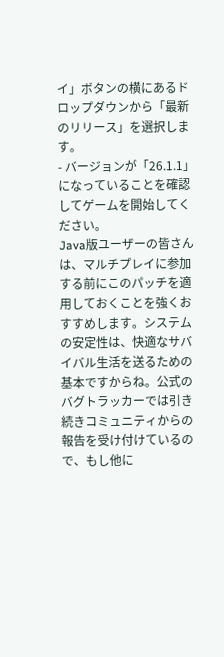イ」ボタンの横にあるドロップダウンから「最新のリリース」を選択します。
- バージョンが「26.1.1」になっていることを確認してゲームを開始してください。
Java版ユーザーの皆さんは、マルチプレイに参加する前にこのパッチを適用しておくことを強くおすすめします。システムの安定性は、快適なサバイバル生活を送るための基本ですからね。公式のバグトラッカーでは引き続きコミュニティからの報告を受け付けているので、もし他に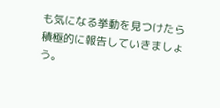も気になる挙動を見つけたら積極的に報告していきましょう。